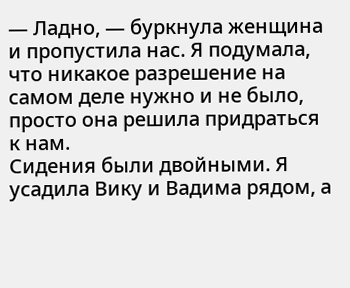— Ладно, — буркнула женщина и пропустила нас. Я подумала, что никакое разрешение на самом деле нужно и не было, просто она решила придраться к нам.
Сидения были двойными. Я усадила Вику и Вадима рядом, а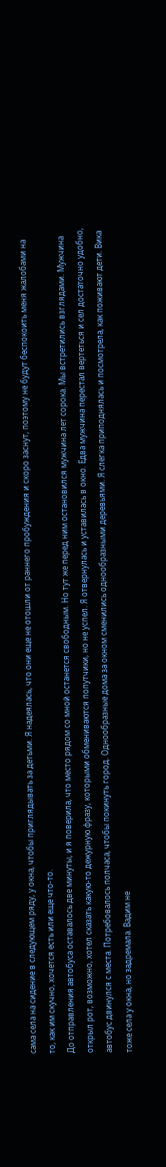сама села на сидение в следующем ряду, у окна, чтобы приглядывать за детьми. Я надеялась, что они еще не отошли от раннего пробуждения и скоро заснут, поэтому не будут беспокоить меня жалобами на то, как им скучно, хочется есть или еще что-то.
До отправления автобуса оставалось две минуты, и я поверила, что место рядом со мной останется свободным. Но тут же перед ним остановился мужчина лет сорока. Мы встретились взглядами. Мужчина открыл рот, возможно, хотел сказать какую-то дежурную фразу, которыми обмениваются попутчики, но не успел. Я отвернулась и уставилась в окно. Едва мужчина перестал вертеться и сел достаточно удобно, автобус двинулся с места. Потребовалось полчаса, чтобы покинуть город. Однообразные дома за окном сменились однообразными деревьями. Я слегка приподнялась и посмотрела, как поживают дети. Вика тоже села у окна, но задремала. Вадим не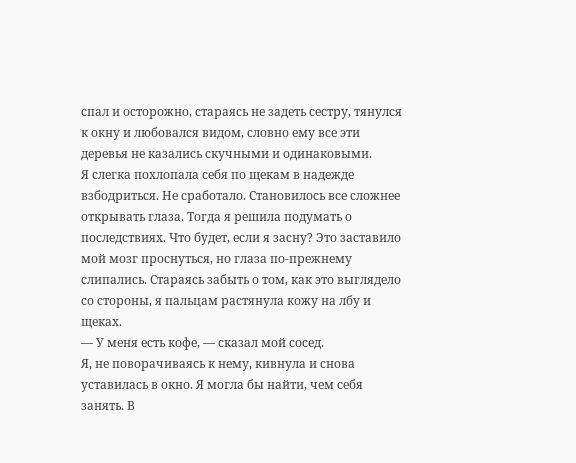спал и осторожно, стараясь не задеть сестру, тянулся к окну и любовался видом, словно ему все эти деревья не казались скучными и одинаковыми.
Я слегка похлопала себя по щекам в надежде взбодриться. Не сработало. Становилось все сложнее открывать глаза. Тогда я решила подумать о последствиях. Что будет, если я засну? Это заставило мой мозг проснуться, но глаза по-прежнему слипались. Стараясь забыть о том, как это выглядело со стороны, я пальцам растянула кожу на лбу и щеках.
— У меня есть кофе, — сказал мой сосед.
Я, не поворачиваясь к нему, кивнула и снова уставилась в окно. Я могла бы найти, чем себя занять. В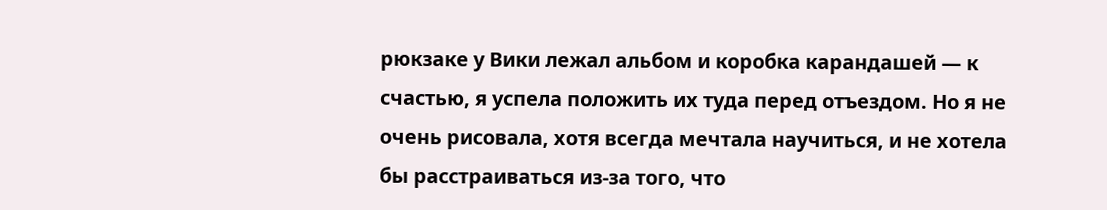рюкзаке у Вики лежал альбом и коробка карандашей — к счастью, я успела положить их туда перед отъездом. Но я не очень рисовала, хотя всегда мечтала научиться, и не хотела бы расстраиваться из-за того, что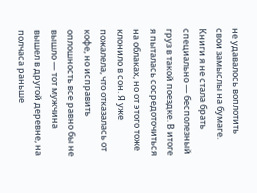не удавалось воплотить свои замыслы на бумаге. Книги я не стала брать специально — бесполезный груз в такой поездке. В итоге я пыталась сосредоточиться на облаках, но от этого тоже клонило в сон. Я уже пожалела, что отказалась от кофе, но исправить оплошность все равно бы не вышло — тот мужчина вышел в другой деревне, на полчаса раньше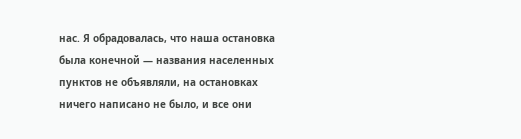нас. Я обрадовалась, что наша остановка была конечной — названия населенных пунктов не объявляли, на остановках ничего написано не было, и все они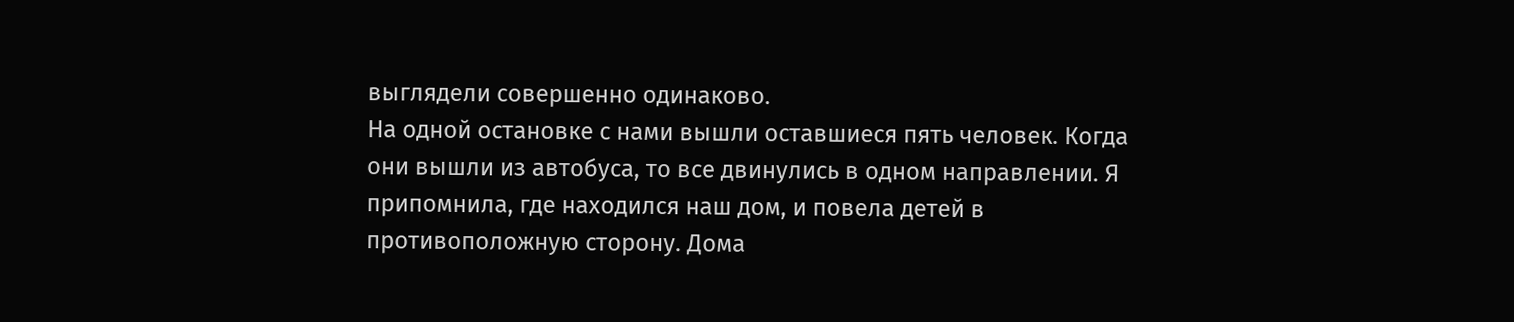выглядели совершенно одинаково.
На одной остановке с нами вышли оставшиеся пять человек. Когда они вышли из автобуса, то все двинулись в одном направлении. Я припомнила, где находился наш дом, и повела детей в противоположную сторону. Дома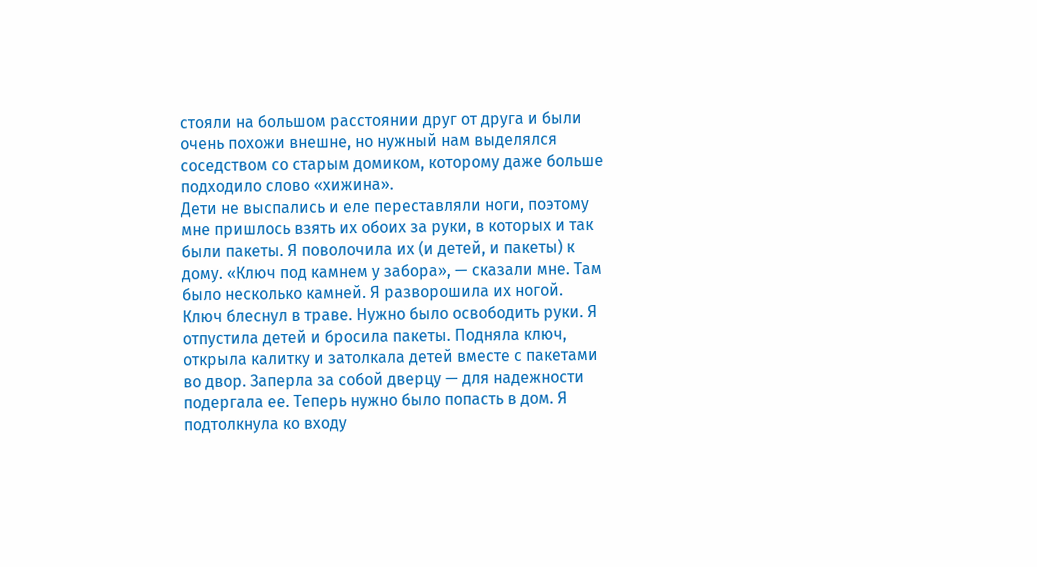стояли на большом расстоянии друг от друга и были очень похожи внешне, но нужный нам выделялся соседством со старым домиком, которому даже больше подходило слово «хижина».
Дети не выспались и еле переставляли ноги, поэтому мне пришлось взять их обоих за руки, в которых и так были пакеты. Я поволочила их (и детей, и пакеты) к дому. «Ключ под камнем у забора», — сказали мне. Там было несколько камней. Я разворошила их ногой. Ключ блеснул в траве. Нужно было освободить руки. Я отпустила детей и бросила пакеты. Подняла ключ, открыла калитку и затолкала детей вместе с пакетами во двор. Заперла за собой дверцу — для надежности подергала ее. Теперь нужно было попасть в дом. Я подтолкнула ко входу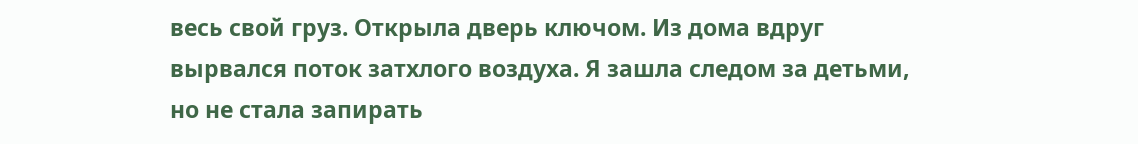весь свой груз. Открыла дверь ключом. Из дома вдруг вырвался поток затхлого воздуха. Я зашла следом за детьми, но не стала запирать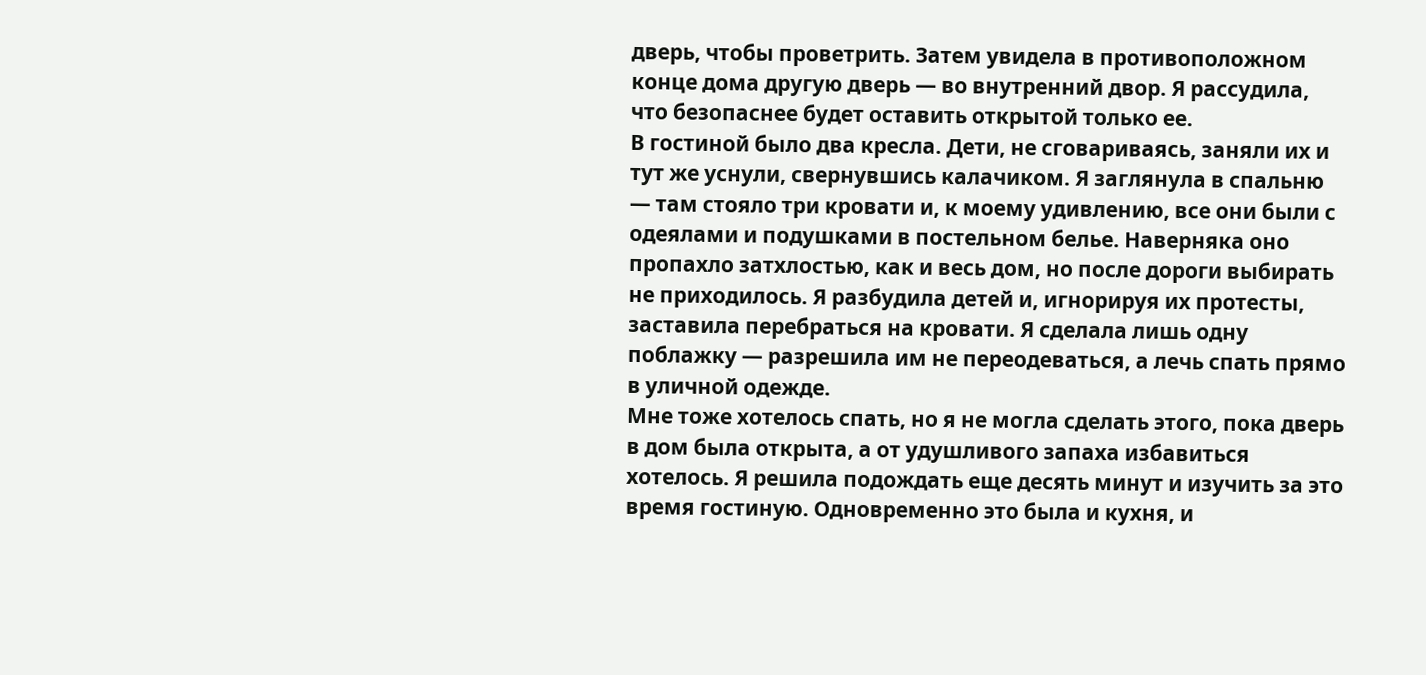дверь, чтобы проветрить. Затем увидела в противоположном конце дома другую дверь — во внутренний двор. Я рассудила, что безопаснее будет оставить открытой только ее.
В гостиной было два кресла. Дети, не сговариваясь, заняли их и тут же уснули, свернувшись калачиком. Я заглянула в спальню — там стояло три кровати и, к моему удивлению, все они были с одеялами и подушками в постельном белье. Наверняка оно пропахло затхлостью, как и весь дом, но после дороги выбирать не приходилось. Я разбудила детей и, игнорируя их протесты, заставила перебраться на кровати. Я сделала лишь одну поблажку — разрешила им не переодеваться, а лечь спать прямо в уличной одежде.
Мне тоже хотелось спать, но я не могла сделать этого, пока дверь в дом была открыта, а от удушливого запаха избавиться хотелось. Я решила подождать еще десять минут и изучить за это время гостиную. Одновременно это была и кухня, и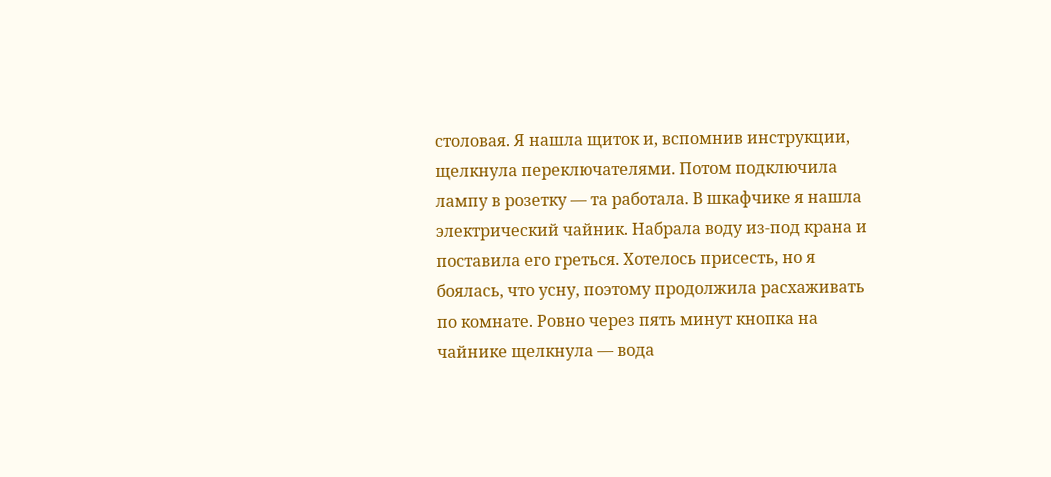столовая. Я нашла щиток и, вспомнив инструкции, щелкнула переключателями. Потом подключила лампу в розетку — та работала. В шкафчике я нашла электрический чайник. Набрала воду из-под крана и поставила его греться. Хотелось присесть, но я боялась, что усну, поэтому продолжила расхаживать по комнате. Ровно через пять минут кнопка на чайнике щелкнула — вода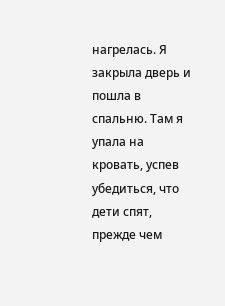нагрелась. Я закрыла дверь и пошла в спальню. Там я упала на кровать, успев убедиться, что дети спят, прежде чем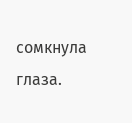сомкнула глаза.